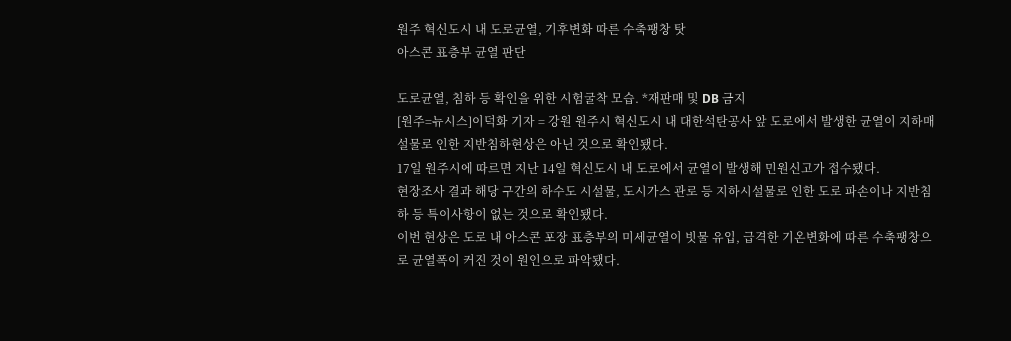원주 혁신도시 내 도로균열, 기후변화 따른 수축팽창 탓
아스콘 표층부 균열 판단

도로균열, 침하 등 확인을 위한 시험굴착 모습. *재판매 및 DB 금지
[원주=뉴시스]이덕화 기자 = 강원 원주시 혁신도시 내 대한석탄공사 앞 도로에서 발생한 균열이 지하매설물로 인한 지반침하현상은 아닌 것으로 확인됐다.
17일 원주시에 따르면 지난 14일 혁신도시 내 도로에서 균열이 발생해 민원신고가 접수됐다.
현장조사 결과 해당 구간의 하수도 시설물, 도시가스 관로 등 지하시설물로 인한 도로 파손이나 지반침하 등 특이사항이 없는 것으로 확인됐다.
이번 현상은 도로 내 아스콘 포장 표층부의 미세균열이 빗물 유입, 급격한 기온변화에 따른 수축팽창으로 균열폭이 커진 것이 원인으로 파악됐다.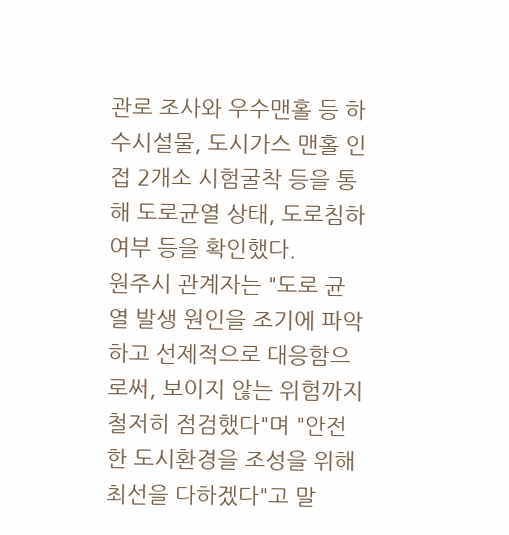관로 조사와 우수맨홀 등 하수시설물, 도시가스 맨홀 인접 2개소 시험굴착 등을 통해 도로균열 상태, 도로침하 여부 등을 확인했다.
원주시 관계자는 "도로 균열 발생 원인을 조기에 파악하고 선제적으로 대응함으로써, 보이지 않는 위험까지 철저히 점검했다"며 "안전한 도시환경을 조성을 위해 최선을 다하겠다"고 말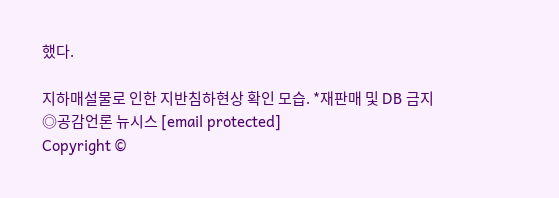했다.

지하매설물로 인한 지반침하현상 확인 모습. *재판매 및 DB 금지
◎공감언론 뉴시스 [email protected]
Copyright ©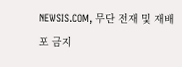NEWSIS.COM, 무단 전재 및 재배포 금지